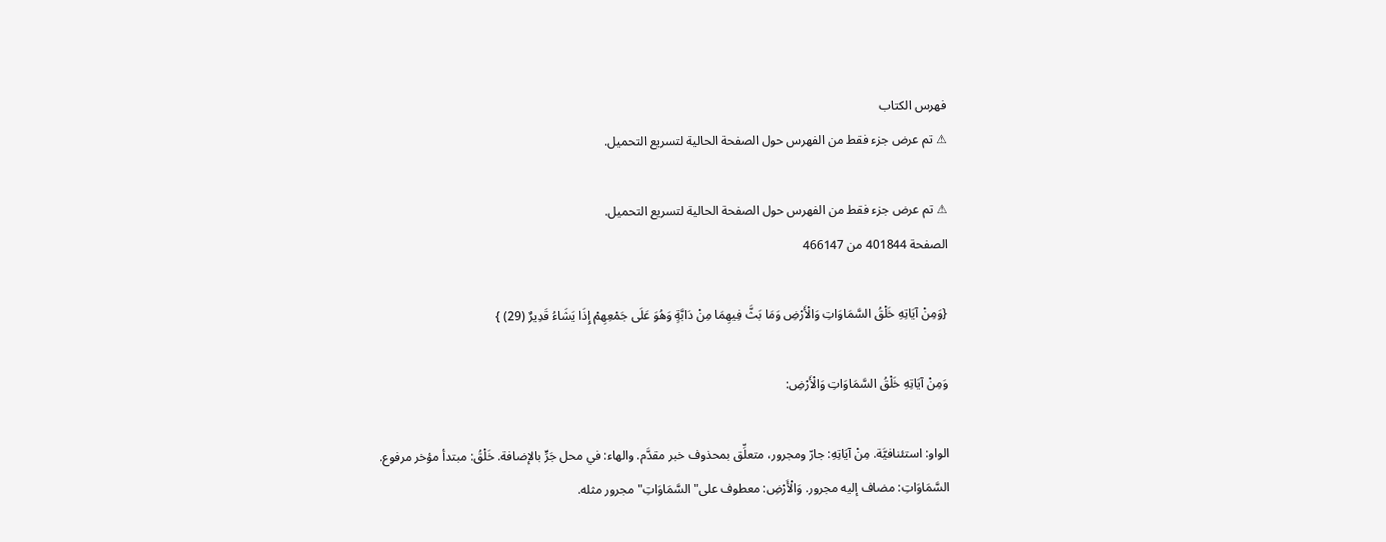فهرس الكتاب
⚠ تم عرض جزء فقط من الفهرس حول الصفحة الحالية لتسريع التحميل.

⚠ تم عرض جزء فقط من الفهرس حول الصفحة الحالية لتسريع التحميل.
الصفحة 401844 من 466147

{وَمِنْ آيَاتِهِ خَلْقُ السَّمَاوَاتِ وَالْأَرْضِ وَمَا بَثَّ فِيهِمَا مِنْ دَابَّةٍ وَهُوَ عَلَى جَمْعِهِمْ إِذَا يَشَاءُ قَدِيرٌ (29) }

وَمِنْ آيَاتِهِ خَلْقُ السَّمَاوَاتِ وَالْأَرْضِ:

الواو: استئنافيَّة. مِنْ آيَاتِهِ: جارّ ومجرور، متعلِّق بمحذوف خبر مقدَّم. والهاء: في محل جَرٍّ بالإضافة. خَلْقُ: مبتدأ مؤخر مرفوع. السَّمَاوَاتِ: مضاف إليه مجرور. وَالْأَرْضِ: معطوف على"السَّمَاوَاتِ"مجرور مثله.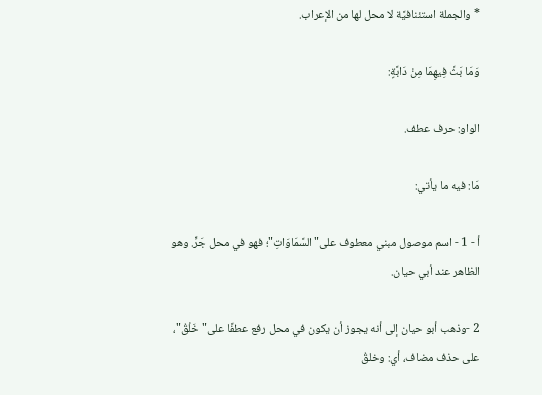* والجملة استئنافيَّة لا محل لها من الإعراب.

وَمَا بَثَّ فِيهِمَا مِنْ دَابَّةٍ:

الواو: حرف عطف.

مَا: فيه ما يأتي:

أ - 1 - اسم موصول مبني معطوف على"السَّمَاوَاتِ"؛ فهو في محل جَرٍّ. وهو الظاهر عند أبي حيان.

2 -وذهب أبو حيان إلى أنه يجوز أن يكون في محل رفع عطفًا على"خَلْقُ"، على حذف مضاف، أي: وخلقُ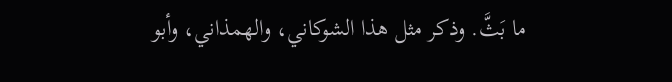ما بَثَّ. وذكر مثل هذا الشوكاني، والهمذاني، وأبو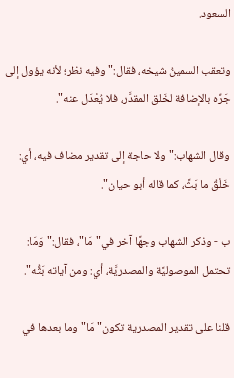السعود.

وتعقب السمينُ شيخه، فقال:"وفيه نظر؛ لأنه يؤول إلى جَرِّه بالإضافة لخَلق المقدَّر، فلا يُعْدَل عنه".

وقال الشهاب:"ولا حاجة إلى تقدير مضاف فيه، أي: خَلْقُ ما بَثَّ، كما قاله أبو حيان".

ب - وذكر الشهاب وجهًا آخر في"مَا"، فقال:"وَمَا: تحتمل الموصوليَّة والمصدريَّة، أي: ومن آياته بَثُّه".

قلنا على تقدير المصدرية تكون"مَا"وما بعدها في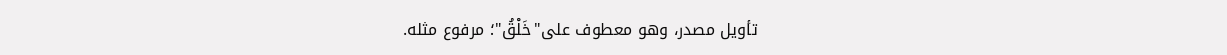تأويل مصدر، وهو معطوف على"خَلْقُ"؛ مرفوع مثله.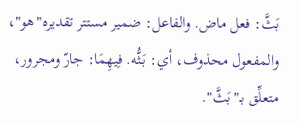بَثَّ: فعل ماض. والفاعل: ضمير مستتر تقديره"هو"، والمفعول محذوف، أي: بَثُّه. فِيهِمَا: جارّ ومجرور، متعلِّق بـ"بَثَّ".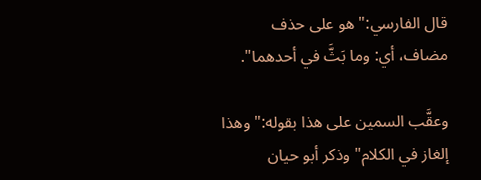قال الفارسي:"هو على حذف مضاف، أي: وما بَثَّ في أحدهما".

وعقَّب السمين على هذا بقوله:"وهذا إلغاز في الكلام"وذكر أبو حيان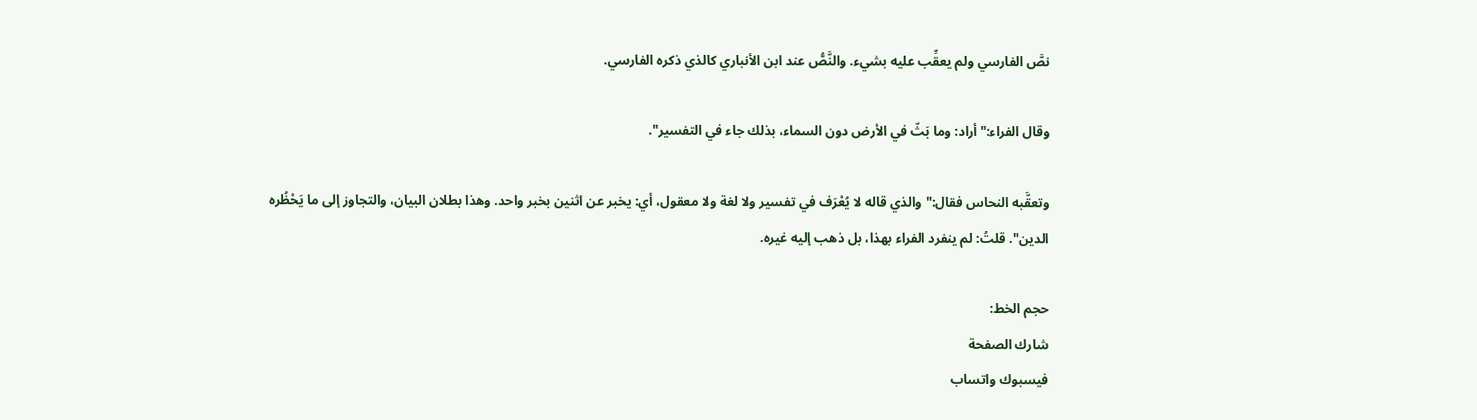نصَّ الفارسي ولم يعقِّب عليه بشيء. والنَّصُّ عند ابن الأنباري كالذي ذكره الفارسي.

وقال الفراء:"أراد: وما بَثّ في الأرض دون السماء، بذلك جاء في التفسير".

وتعقَّبه النحاس فقال:"والذي قاله لا يُعْرَف في تفسير ولا لغة ولا معقول، أي: يخبر عن اثنين بخبر واحد. وهذا بطلان البيان، والتجاوز إلى ما يَحْظُره الدين". قلتُ: لم ينفرد الفراء بهذا، بل ذهب إليه غيره.

حجم الخط:
شارك الصفحة
فيسبوك واتساب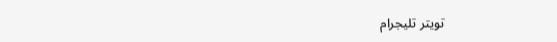تويتر تليجرام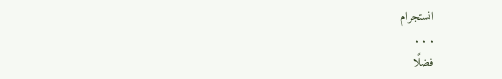انستجرام
. . .
فضلًا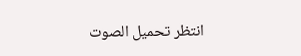انتظر تحميل الصوت